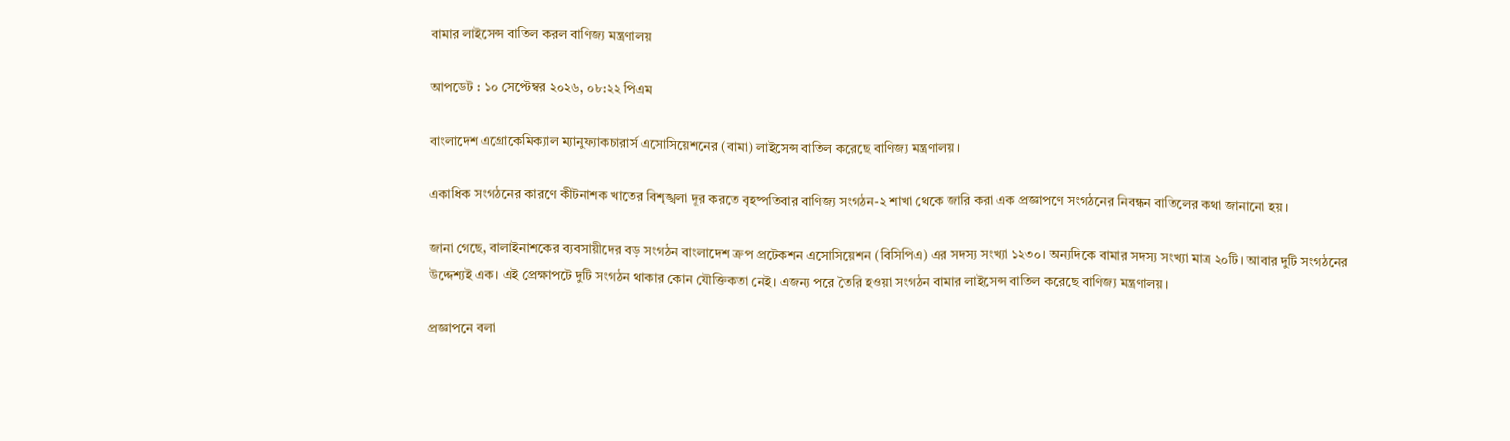বামার লাইসেন্স বাতিল করল বাণিজ্য মন্ত্রণালয়

আপডেট : ১০ সেপ্টেম্বর ২০২৬, ০৮:২২ পিএম

বাংলাদেশ এগ্রোকেমিক্যাল ম্যানুফ্যাকচারার্স এসোসিয়েশনের (বামা) লাইসেন্স বাতিল করেছে বাণিজ্য মন্ত্রণালয়।

একাধিক সংগঠনের কারণে কীটনাশক খাতের বিশৃঙ্খলা দূর করতে বৃহষ্পতিবার বাণিজ্য সংগঠন-২ শাখা থেকে জারি করা এক প্রজ্ঞাপণে সংগঠনের নিবন্ধন বাতিলের কথা জানানো হয়।

জানা গেছে, বালাইনাশকের ব্যবসায়ীদের বড় সংগঠন বাংলাদেশ ক্রপ প্রটেকশন এসোসিয়েশন (বিসিপিএ) এর সদস্য সংখ্যা ১২৩০। অন্যদিকে বামার সদস্য সংখ্যা মাত্র ২০টি। আবার দুটি সংগঠনের উদ্দেশ্যই এক। এই প্রেক্ষাপটে দুটি সংগঠন থাকার কোন যৌক্তিকতা নেই। এজন্য পরে তৈরি হওয়া সংগঠন বামার লাইসেন্স বাতিল করেছে বাণিজ্য মন্ত্রণালয়।

প্রজ্ঞাপনে বলা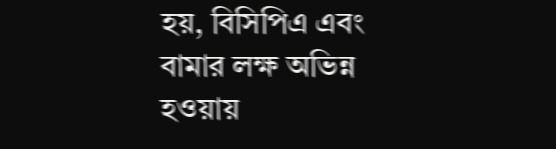হয়, বিসিপিএ এবং বামার লক্ষ অভিন্ন হওয়ায়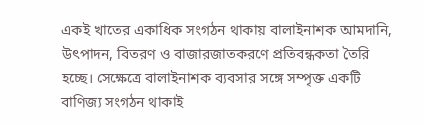একই খাতের একাধিক সংগঠন থাকায় বালাইনাশক আমদানি, উৎপাদন, বিতরণ ও বাজারজাতকরণে প্রতিবন্ধকতা তৈরি হচ্ছে। সেক্ষেত্রে বালাইনাশক ব্যবসার সঙ্গে সম্পৃক্ত একটি বাণিজ্য সংগঠন থাকাই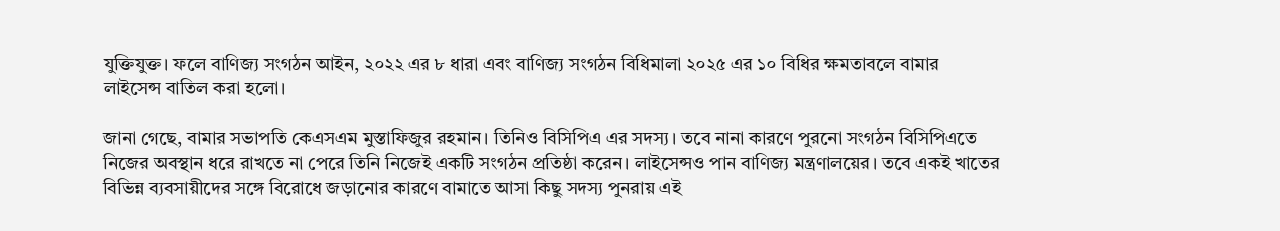যুক্তিযুক্ত। ফলে বাণিজ্য সংগঠন আইন, ২০২২ এর ৮ ধারা এবং বাণিজ্য সংগঠন বিধিমালা ২০২৫ এর ১০ বিধির ক্ষমতাবলে বামার লাইসেন্স বাতিল করা হলো।

জানা গেছে, বামার সভাপতি কেএসএম মুস্তাফিজুর রহমান। তিনিও বিসিপিএ এর সদস্য। তবে নানা কারণে পুরনো সংগঠন বিসিপিএতে নিজের অবস্থান ধরে রাখতে না পেরে তিনি নিজেই একটি সংগঠন প্রতিষ্ঠা করেন। লাইসেন্সও পান বাণিজ্য মন্ত্রণালয়ের। তবে একই খাতের বিভিন্ন ব্যবসায়ীদের সঙ্গে বিরোধে জড়ানোর কারণে বামাতে আসা কিছু সদস্য পুনরায় এই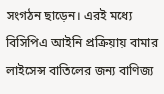সংগঠন ছাড়েন। এরই মধ্যে বিসিপিএ আইনি প্রক্রিয়ায় বামার লাইসেন্স বাতিলের জন্য বাণিজ্য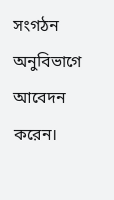সংগঠন অনুবিভাগে আবেদন করেন।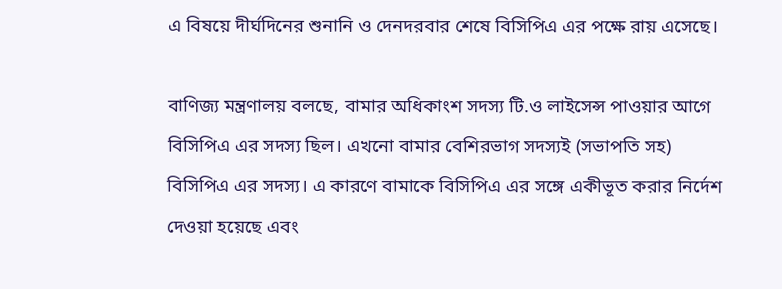এ বিষয়ে দীর্ঘদিনের শুনানি ও দেনদরবার শেষে বিসিপিএ এর পক্ষে রায় এসেছে।

বাণিজ্য মন্ত্রণালয় বলছে, বামার অধিকাংশ সদস্য টি.ও লাইসেন্স পাওয়ার আগে বিসিপিএ এর সদস্য ছিল। এখনো বামার বেশিরভাগ সদস্যই (সভাপতি সহ) বিসিপিএ এর সদস্য। এ কারণে বামাকে বিসিপিএ এর সঙ্গে একীভূত করার নির্দেশ দেওয়া হয়েছে এবং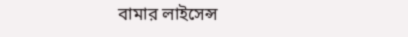বামার লাইসেন্স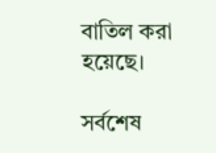বাতিল করা হয়েছে।

সর্বশেষ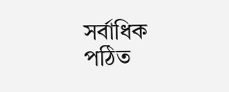সর্বাধিক পঠিত